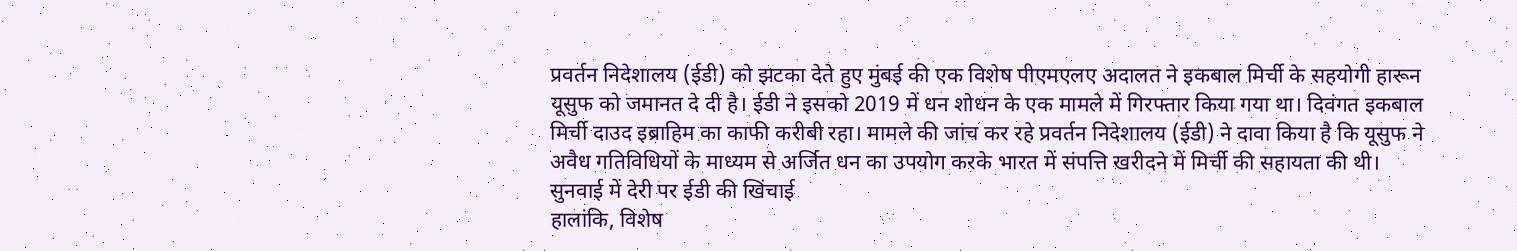प्रवर्तन निदेशालय (ईडी) को झटका देते हुए मुंबई की एक विशेष पीएमएलए अदालत ने इकबाल मिर्ची के सहयोगी हारून यूसुफ को जमानत दे दी है। ईडी ने इसको 2019 में धन शोधन के एक मामले में गिरफ्तार किया गया था। दिवंगत इकबाल मिर्ची दाउद इब्राहिम का काफी करीबी रहा। मामले की जांच कर रहे प्रवर्तन निदेशालय (ईडी) ने दावा किया है कि यूसुफ ने अवैध गतिविधियों के माध्यम से अर्जित धन का उपयोग करके भारत में संपत्ति खरीदने में मिर्ची की सहायता की थी।
सुनवाई में देरी पर ईडी की खिंचाई
हालांकि, विशेष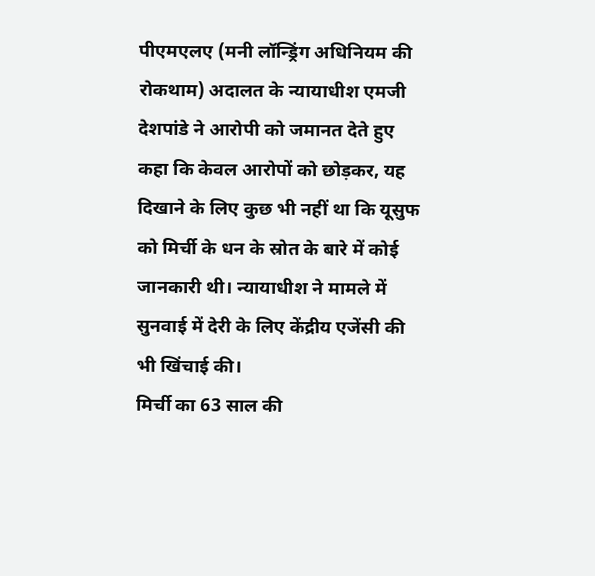पीएमएलए (मनी लॉन्ड्रिंग अधिनियम की रोकथाम) अदालत के न्यायाधीश एमजी देशपांडे ने आरोपी को जमानत देते हुए कहा कि केवल आरोपों को छोड़कर, यह दिखाने के लिए कुछ भी नहीं था कि यूसुफ को मिर्ची के धन के स्रोत के बारे में कोई जानकारी थी। न्यायाधीश ने मामले में सुनवाई में देरी के लिए केंद्रीय एजेंसी की भी खिंचाई की।
मिर्ची का 63 साल की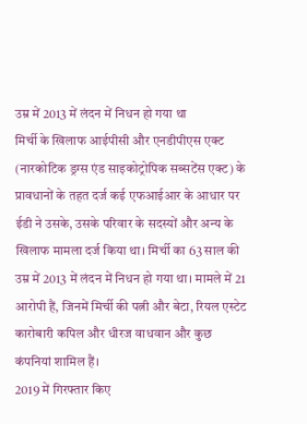उम्र में 2013 में लंदन में निधन हो गया था
मिर्ची के खिलाफ आईपीसी और एनडीपीएस एक्ट (नारकोटिक ड्रग्स एंड साइकोट्रोपिक सब्सटेंस एक्ट) के प्रावधानों के तहत दर्ज कई एफआईआर के आधार पर ईडी ने उसके, उसके परिवार के सदस्यों और अन्य के खिलाफ मामला दर्ज किया था। मिर्ची का 63 साल की उम्र में 2013 में लंदन में निधन हो गया था। मामले में 21 आरोपी हैं, जिनमें मिर्ची की पत्नी और बेटा, रियल एस्टेट कारोबारी कपिल और धीरज वाधवान और कुछ कंपनियां शामिल हैं।
2019 में गिरफ्तार किए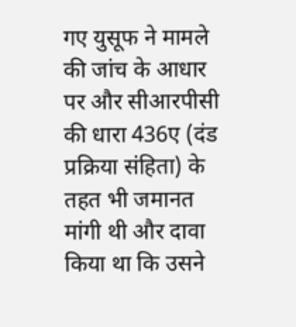गए युसूफ ने मामले की जांच के आधार पर और सीआरपीसी की धारा 436ए (दंड प्रक्रिया संहिता) के तहत भी जमानत मांगी थी और दावा किया था कि उसने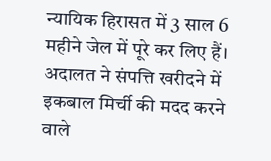न्यायिक हिरासत में 3 साल 6 महीने जेल में पूरे कर लिए हैं। अदालत ने संपत्ति खरीदने में इकबाल मिर्ची की मदद करने वाले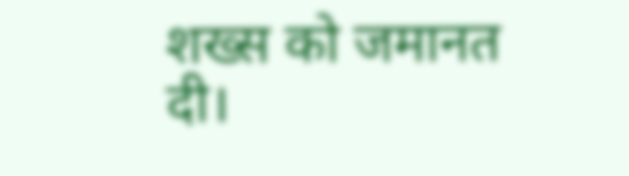शख्स को जमानत दी।